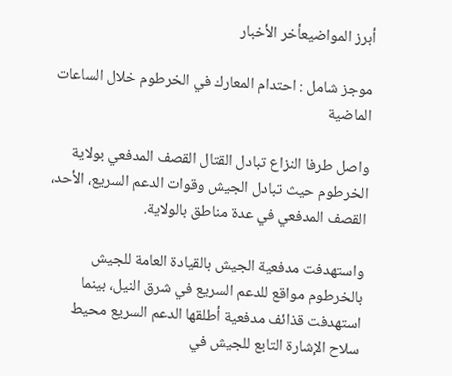أبرز المواضيعأخر الأخبار

موجز شامل : احتدام المعارك في الخرطوم خلال الساعات الماضية

واصل طرفا النزاع تبادل القتال القصف المدفعي بولاية الخرطوم حيث تبادل الجيش وقوات الدعم السريع، الأحد، القصف المدفعي في عدة مناطق بالولاية.

واستهدفت مدفعية الجيش بالقيادة العامة للجيش بالخرطوم مواقع للدعم السريع في شرق النيل، بينما استهدفت قذائف مدفعية أطلقها الدعم السريع محيط سلاح الإشارة التابع للجيش في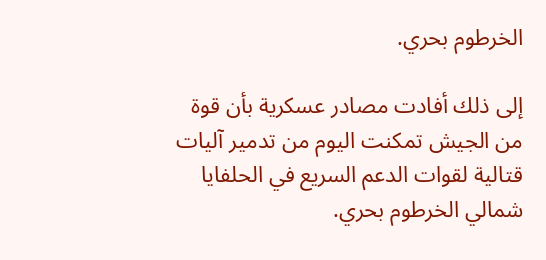الخرطوم بحري.

إلى ذلك أفادت مصادر عسكرية بأن قوة من الجيش تمكنت اليوم من تدمير آليات قتالية لقوات الدعم السريع في الحلفايا شمالي الخرطوم بحري.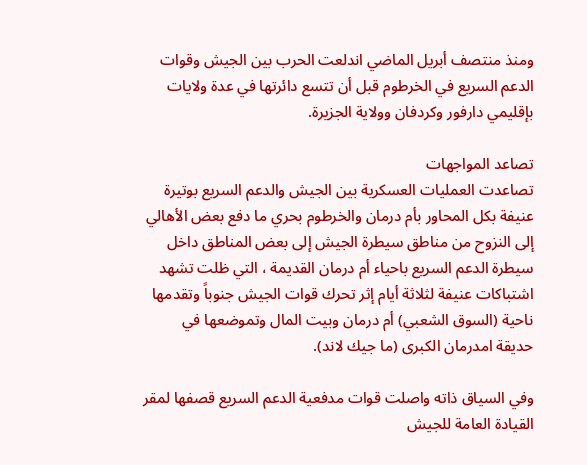ومنذ منتصف أبريل الماضي اندلعت الحرب بين الجيش وقوات الدعم السريع في الخرطوم قبل أن تتسع دائرتها في عدة ولايات بإقليمي دارفور وكردفان وولاية الجزيرة.

تصاعد المواجهات
تصاعدت العمليات العسكرية بين الجيش والدعم السريع بوتيرة عنيفة بكل المحاور بأم درمان والخرطوم بحري ما دفع بعض الأهالي إلى النزوح من مناطق سيطرة الجيش إلى بعض المناطق داخل سيطرة الدعم السريع باحياء أم درمان القديمة ، التي ظلت تشهد اشتباكات عنيفة لثلاثة أيام إثر تحرك قوات الجيش جنوباً وتقدمها ناحية (السوق الشعبي) أم درمان وبيت المال وتموضعها في حديقة امدرمان الكبرى (ما جيك لاند).

وفي السياق ذاته واصلت قوات مدفعية الدعم السريع قصفها لمقر القيادة العامة للجيش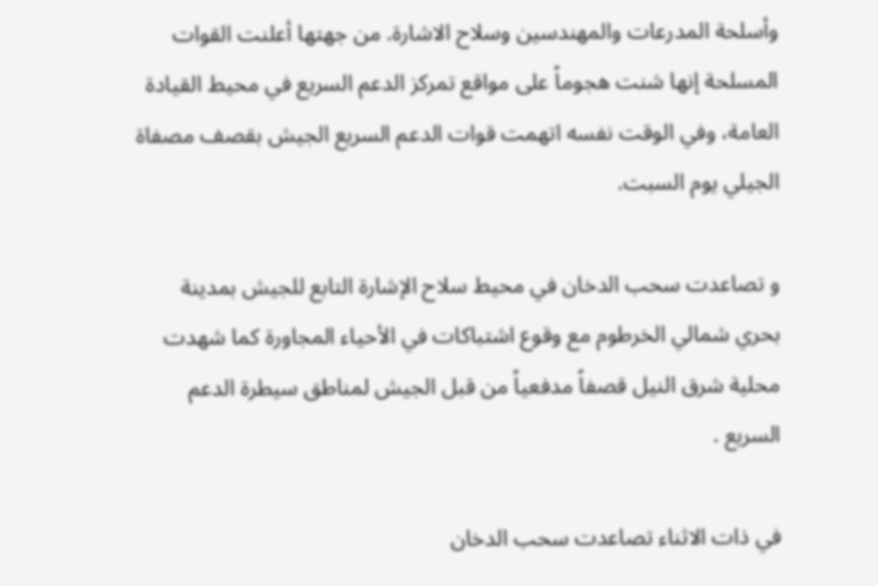وأسلحة المدرعات والمهندسين وسلاح الاشارة. من جهتها أعلنت القوات المسلحة إنها شنت هجوماً على مواقع تمركز الدعم السريع في محيط القيادة العامة، وفي الوقت نفسه اتهمت قوات الدعم السريع الجيش بقصف مصفاة الجيلي يوم السبت.

و تصاعدت سحب الدخان في محيط سلاح الإشارة التابع للجيش بمدينة بحري شمالي الخرطوم مع وقوع اشتباكات في الأحياء المجاورة كما شهدت محلية شرق النيل قصفاً مدفعياً من قبل الجيش لمناطق سيطرة الدعم السريع .

في ذات الاثناء تصاعدت سحب الدخان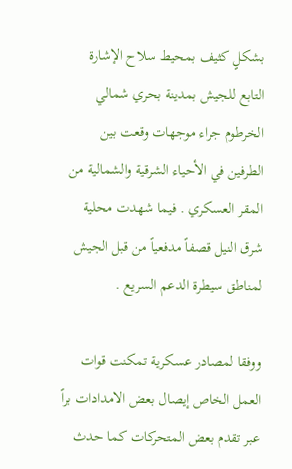بشكلٍ كثيف بمحيط سلاح الإشارة التابع للجيش بمدينة بحري شمالي الخرطوم جراء موجهات وقعت بين الطرفين في الأحياء الشرقية والشمالية من المقر العسكري . فيما شهدت محلية شرق النيل قصفاً مدفعياً من قبل الجيش لمناطق سيطرة الدعم السريع .

ووفقا لمصادر عسكرية تمكنت قوات العمل الخاص إيصال بعض الامدادات براً عبر تقدم بعض المتحركات كما حدث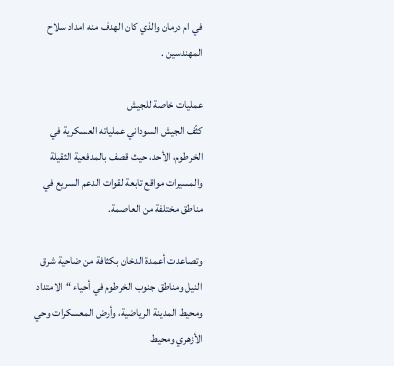في ام درمان والذي كان الهدف منه امداد سلاح المهندسين .

عمليات خاصة للجيش
كثّف الجيش السوداني عملياته العسكرية في الخرطوم، الأحد، حيث قصف بالمدفعية الثقيلة والمسيرات مواقع تابعة لقوات الدعم السريع في مناطق مختلفة من العاصمة.

وتصاعدت أعمدة الدخان بكثافة من ضاحية شرق النيل ومناطق جنوب الخرطوم في أحياء “الامتداد ومحيط المدينة الرياضية، وأرض المعسكرات وحي الأزهري ومحيط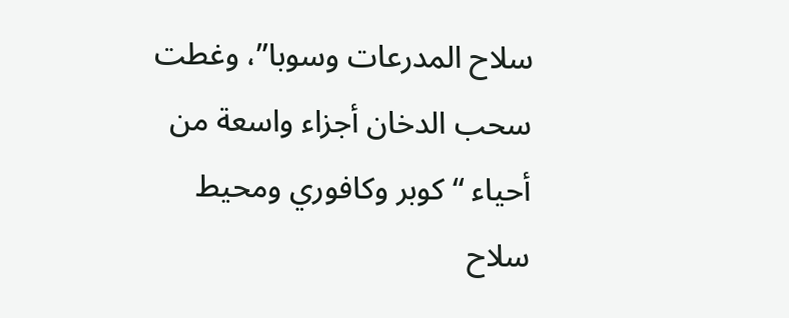سلاح المدرعات وسوبا”، وغطت سحب الدخان أجزاء واسعة من أحياء “كوبر وكافوري ومحيط سلاح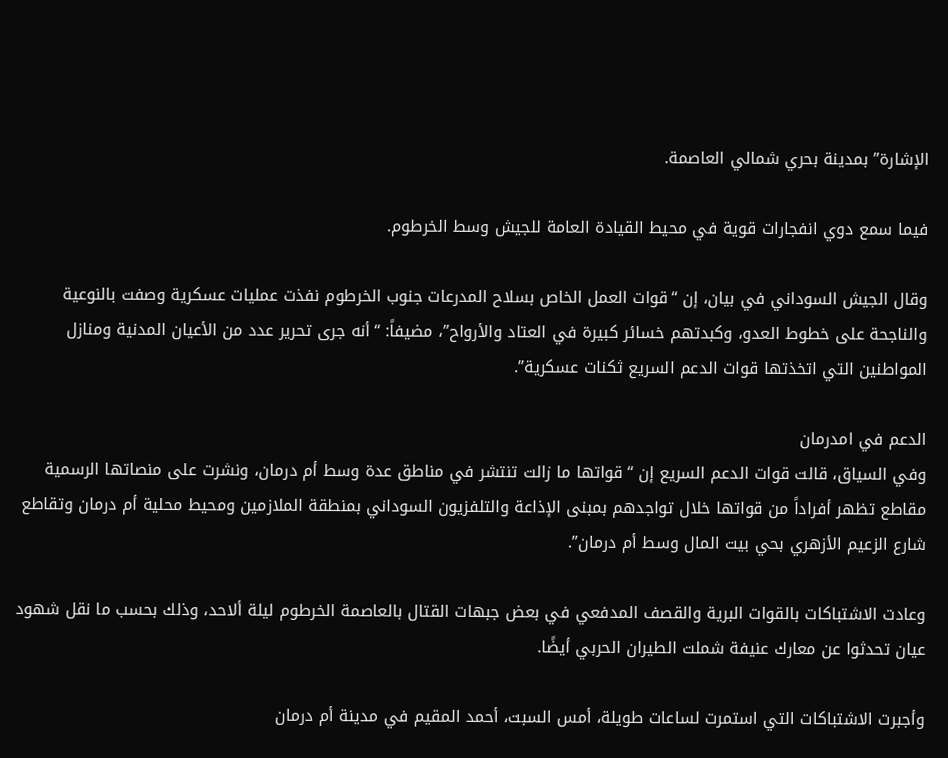الإشارة” بمدينة بحري شمالي العاصمة.

فيما سمع دوي انفجارات قوية في محيط القيادة العامة للجيش وسط الخرطوم.

وقال الجيش السوداني في بيان، إن “قوات العمل الخاص بسلاح المدرعات جنوب الخرطوم نفذت عمليات عسكرية وصفت بالنوعية والناجحة على خطوط العدو، وكبدتهم خسائر كبيرة في العتاد والأرواح”، مضيفاً: “أنه جرى تحرير عدد من الأعيان المدنية ومنازل المواطنين التي اتخذتها قوات الدعم السريع ثكنات عسكرية”.

الدعم في امدرمان
وفي السياق، قالت قوات الدعم السريع إن “قواتها ما زالت تنتشر في مناطق عدة وسط أم درمان، ونشرت على منصاتها الرسمية مقاطع تظهر أفراداً من قواتها خلال تواجدهم بمبنى الإذاعة والتلفزيون السوداني بمنطقة الملازمين ومحيط محلية أم درمان وتقاطع شارع الزعيم الأزهري بحي بيت المال وسط أم درمان”.

وعادت الاشتباكات بالقوات البرية والقصف المدفعي في بعض جبهات القتال بالعاصمة الخرطوم ليلة ألاحد، وذلك بحسب ما نقل شهود عيان تحدثوا عن معارك عنيفة شملت الطيران الحربي أيضًا.

وأجبرت الاشتباكات التي استمرت لساعات طويلة، أمس السبت، أحمد المقيم في مدينة أم درمان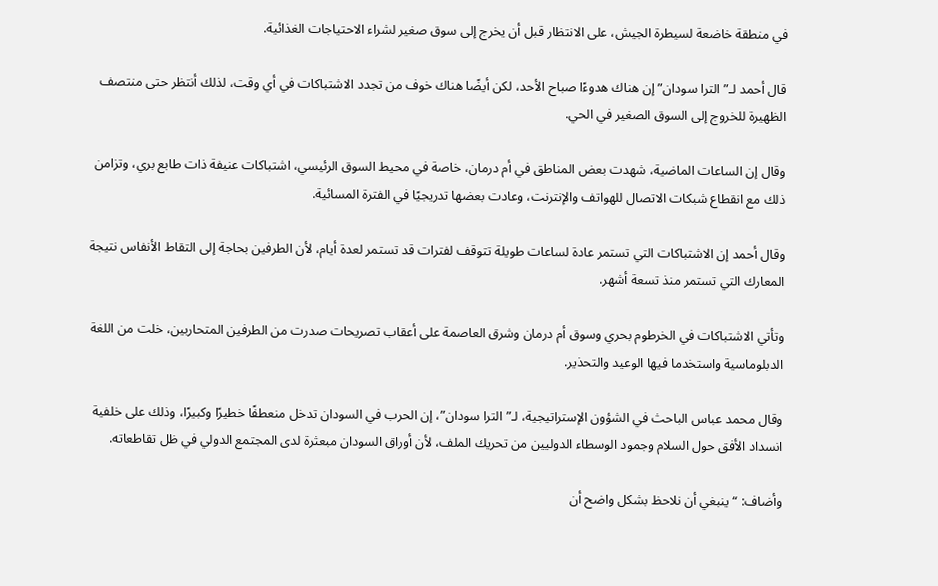في منطقة خاضعة لسيطرة الجيش، على الانتظار قبل أن يخرج إلى سوق صغير لشراء الاحتياجات الغذائية.

قال أحمد لـ”الترا سودان” إن هناك هدوءًا صباح الأحد، لكن أيضًا هناك خوف من تجدد الاشتباكات في أي وقت، لذلك أنتظر حتى منتصف الظهيرة للخروج إلى السوق الصغير في الحي.

وقال إن الساعات الماضية، شهدت بعض المناطق في أم درمان، خاصة في محيط السوق الرئيسي، اشتباكات عنيفة ذات طابع بري، وتزامن ذلك مع انقطاع شبكات الاتصال للهواتف والإنترنت، وعادت بعضها تدريجيًا في الفترة المسائية.

وقال أحمد إن الاشتباكات التي تستمر عادة لساعات طويلة تتوقف لفترات قد تستمر لعدة أيام، لأن الطرفين بحاجة إلى التقاط الأنفاس نتيجة المعارك التي تستمر منذ تسعة أشهر.

وتأتي الاشتباكات في الخرطوم بحري وسوق أم درمان وشرق العاصمة على أعقاب تصريحات صدرت من الطرفين المتحاربين، خلت من اللغة الدبلوماسية واستخدما فيها الوعيد والتحذير.

وقال محمد عباس الباحث في الشؤون الإستراتيجية، لـ”الترا سودان”، إن الحرب في السودان تدخل منعطفًا خطيرًا وكبيرًا، وذلك على خلفية انسداد الأفق حول السلام وجمود الوسطاء الدوليين من تحريك الملف، لأن أوراق السودان مبعثرة لدى المجتمع الدولي في ظل تقاطعاته.

وأضاف: “ينبغي أن نلاحظ بشكل واضح أن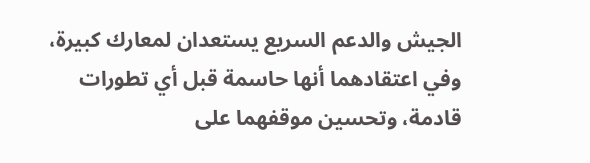الجيش والدعم السريع يستعدان لمعارك كبيرة، وفي اعتقادهما أنها حاسمة قبل أي تطورات قادمة، وتحسين موقفهما على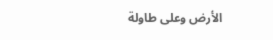الأرض وعلى طاولة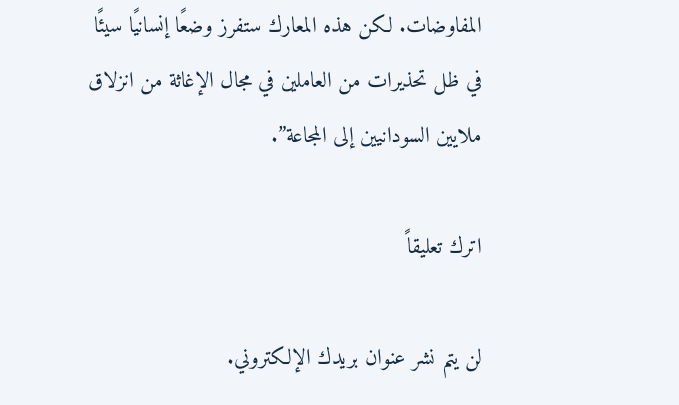المفاوضات. لكن هذه المعارك ستفرز وضعًا إنسانيًا سيئًا في ظل تحذيرات من العاملين في مجال الإغاثة من انزلاق ملايين السودانيين إلى المجاعة”.

اترك تعليقاً

لن يتم نشر عنوان بريدك الإلكتروني.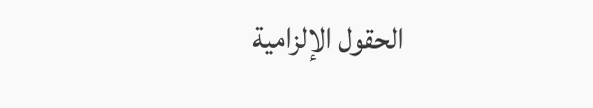الحقول الإلزامية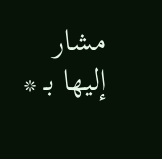مشار إليها بـ *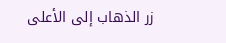زر الذهاب إلى الأعلى